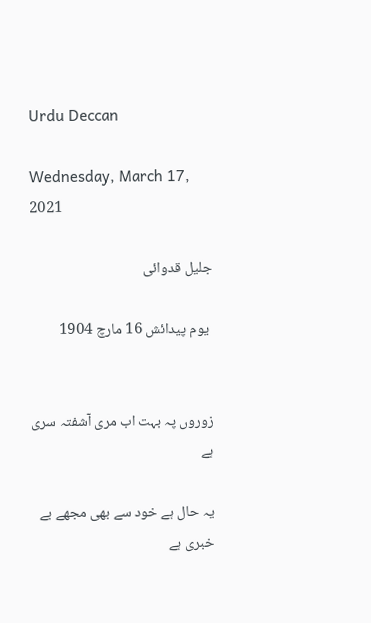Urdu Deccan

Wednesday, March 17, 2021

جلیل قدوائی

 یوم پیدائش 16 مارچ 1904


زوروں پہ بہت اب مری آشفتہ سری ہے

یہ حال ہے خود سے بھی مجھے بے خبری ہے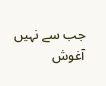جب سے نہیں آغوش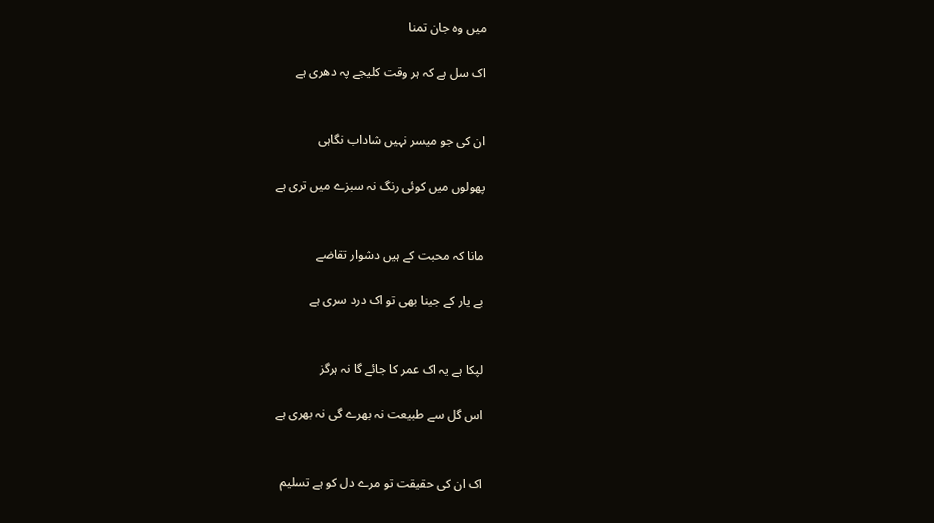میں وہ جان تمنا

اک سل ہے کہ ہر وقت کلیجے پہ دھری ہے


ان کی جو میسر نہیں شاداب نگاہی

پھولوں میں کوئی رنگ نہ سبزے میں تری ہے


مانا کہ محبت کے ہیں دشوار تقاضے

بے یار کے جینا بھی تو اک درد سری ہے


لپکا ہے یہ اک عمر کا جائے گا نہ ہرگز

اس گل سے طبیعت نہ بھرے گی نہ بھری ہے


اک ان کی حقیقت تو مرے دل کو ہے تسلیم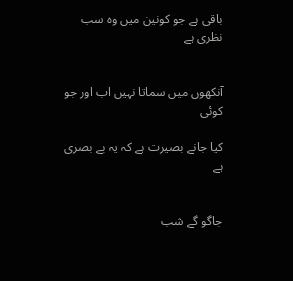باقی ہے جو کونین میں وہ سب نظری ہے


آنکھوں میں سماتا نہیں اب اور جو کوئی

کیا جانے بصیرت ہے کہ یہ بے بصری ہے


جاگو گے شب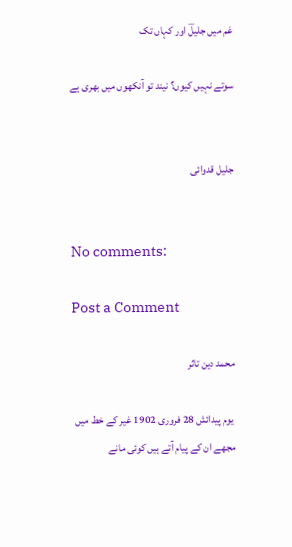غم میں جلیلؔ اور کہاں تک

سوتے نہیں کیوں؟ نیند تو آنکھوں میں بھری ہے


جلیل قدوائی


No comments:

Post a Comment

محمد دین تاثر

 یوم پیدائش 28 فروری 1902 غیر کے خط میں مجھے ان کے پیام آتے ہیں کوئی مانے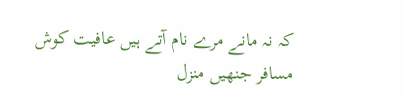کہ نہ مانے مرے نام آتے ہیں عافیت کوش مسافر جنھیں منزل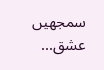سمجھیں عشق...